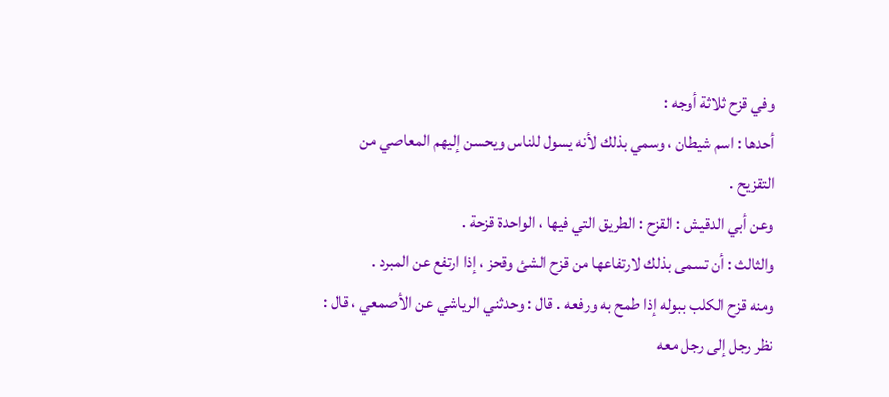وفي قزح ثلاثة أوجه :
أحدها : اسم شيطان ، وسمي بذلك لأنه يسول للناس ويحسن إليهم المعاصي من
التقزيح .
وعن أبي الدقيش : القزح : الطريق التي فيها ، الواحدة قزحة .
والثالث : أن تسمى بذلك لارتفاعها من قزح الشئ وقحز ، إذا ارتفع عن المبرد .
ومنه قزح الكلب ببوله إذا طمح به ورفعه . قال : وحدثني الرياشي عن الأصمعي ، قال :
نظر رجل إلى رجل معه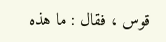قوس ، فقال : ما هذه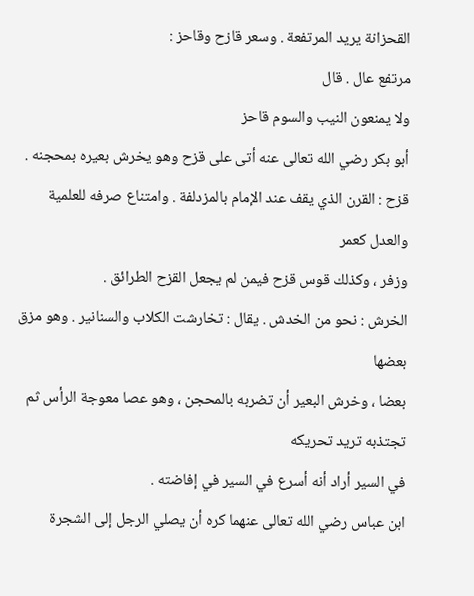القحزانة يريد المرتفعة . وسعر قازح وقاحز :
مرتفع عال . قال
ولا يمنعون النيب والسوم قاحز
أبو بكر رضي الله تعالى عنه أتى على قزح وهو يخرش بعيره بمحجنه .
قزح : القرن الذي يقف عند الإمام بالمزدلفة . وامتناع صرفه للعلمية والعدل كعمر
وزفر ، وكذلك قوس قزح فيمن لم يجعل القزح الطرائق .
الخرش : نحو من الخدش . يقال : تخارشت الكلاب والسنانير . وهو مزق بعضها
بعضا ، وخرش البعير أن تضربه بالمحجن ، وهو عصا معوجة الرأس ثم تجتذبه تريد تحريكه
في السير أراد أنه أسرع في السير في إفاضته .
ابن عباس رضي الله تعالى عنهما كره أن يصلي الرجل إلى الشجرة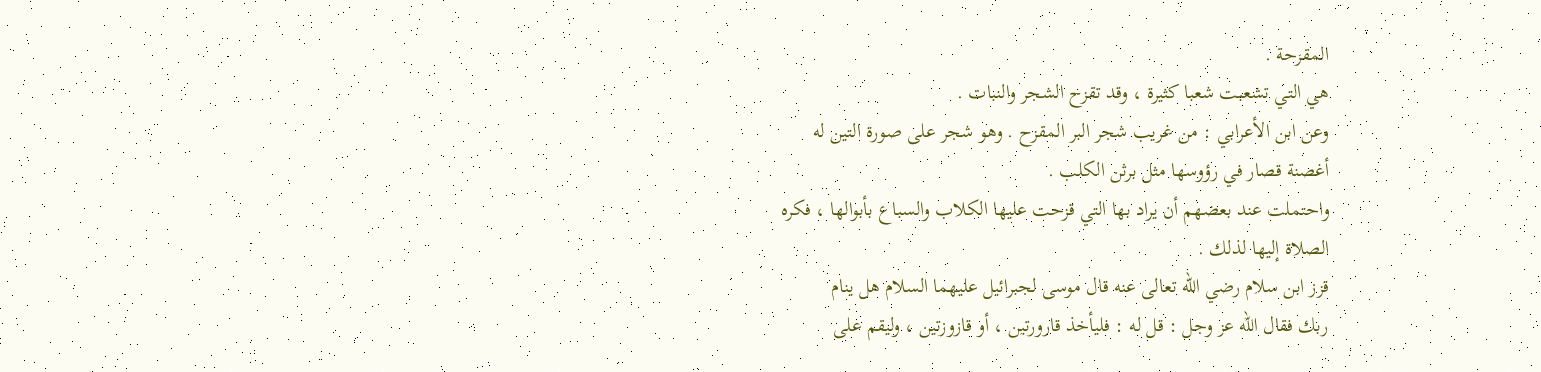المقزحة .
هي التي تشعبت شعبا كثيرة ، وقد تقزح الشجر والنبات .
وعن ابن الأعرابي : من غريب شجر البر المقزح . وهو شجر على صورة التين له
أغصنة قصار في رؤوسها مثل برثن الكلب .
واحتملت عند بعضهم أن يراد بها التي قزحت عليها الكلاب والسباع بأبوالها ، فكره
الصلاة إليها لذلك .
قزز ابن سلام رضي الله تعالى عنه قال موسى لجبرائيل عليهما السلام هل ينام
ربك فقال الله عز وجل : قل له : فليأخذ قارورتين ، أو قازوزتين ، وليقم على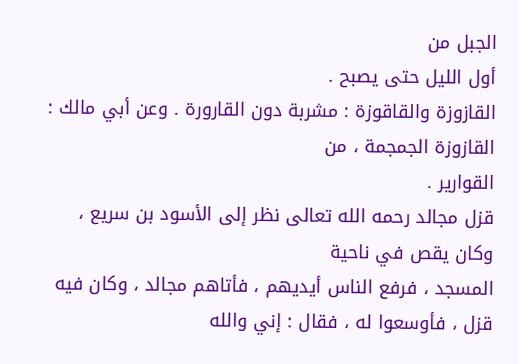الجبل من
أول الليل حتى يصبح .
القازوزة والقاقوزة : مشربة دون القارورة . وعن أبي مالك : القازوزة الجمجمة ، من
القوارير .
قزل مجالد رحمه الله تعالى نظر إلى الأسود بن سريع ، وكان يقص في ناحية
المسجد ، فرفع الناس أيديهم ، فأتاهم مجالد ، وكان فيه قزل ، فأوسعوا له ، فقال : إني والله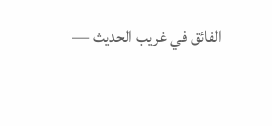الفائق في غريب الحديث —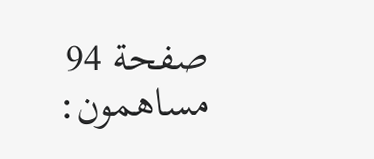صفحة 94
مساهمون: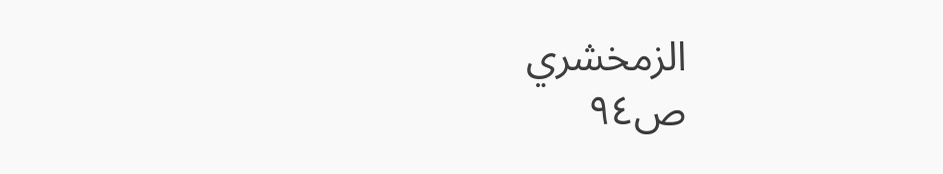الزمخشري
ص٩٤